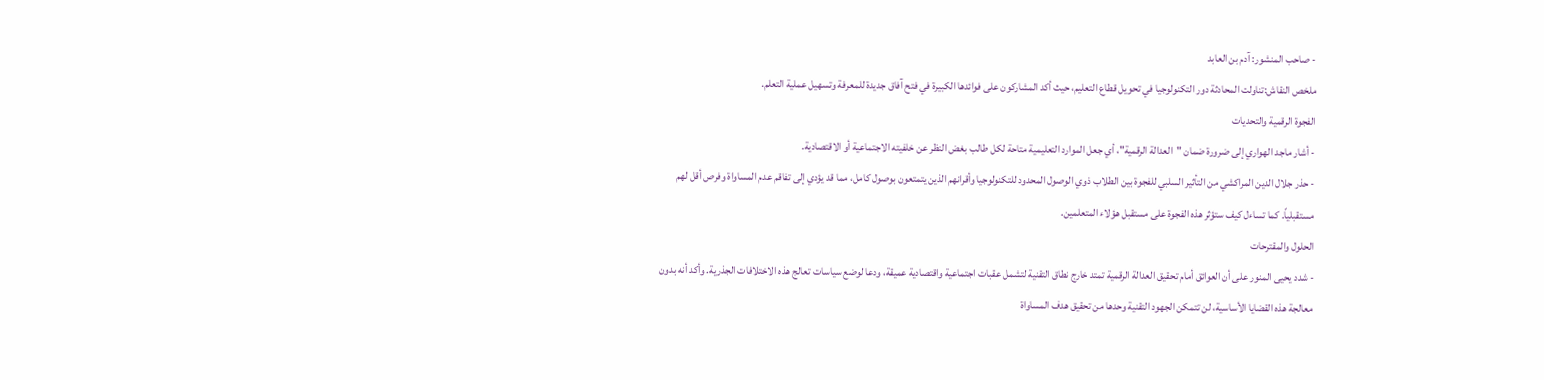- صاحب المنشور: آدم بن العابد
ملخص النقاش:تناولت المحادثة دور التكنولوجيا في تحويل قطاع التعليم، حيث أكد المشاركون على فوائدها الكبيرة في فتح آفاق جديدة للمعرفة وتسهيل عملية التعلم.
الفجوة الرقمية والتحديات
- أشار ماجد الهواري إلى ضرورة ضمان "العدالة الرقمية"، أي جعل الموارد التعليمية متاحة لكل طالب بغض النظر عن خلفيته الاجتماعية أو الاقتصادية.
- حذر جلال الدين المراكشي من التأثير السلبي للفجوة بين الطلاب ذوي الوصول المحدود للتكنولوجيا وأقرانهم الذين يتمتعون بوصول كامل، مما قد يؤدي إلى تفاقم عدم المساواة وفرص أقل لهم مستقبلياً. كما تساءل كيف ستؤثر هذه الفجوة على مستقبل هؤلاء المتعلمين.
الحلول والمقترحات
- شدد يحيى المنور على أن العوائق أمام تحقيق العدالة الرقمية تمتد خارج نطاق التقنية لتشمل عقبات اجتماعية واقتصادية عميقة، ودعا لوضع سياسات تعالج هذه الاختلافات الجذرية. وأكد أنه بدون معالجة هذه القضايا الأساسية، لن تتمكن الجهود التقنية وحدها من تحقيق هدف المساواة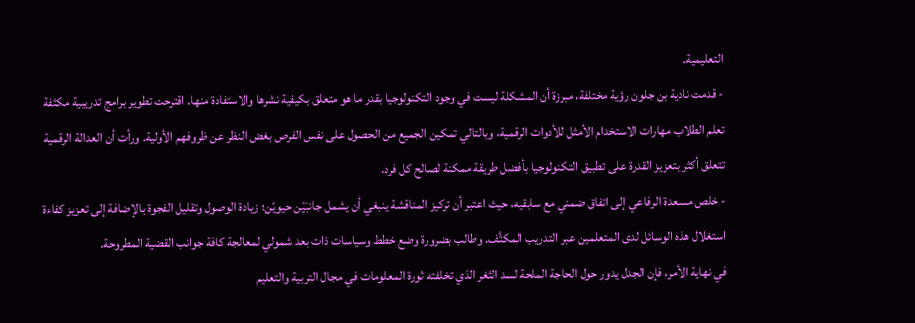التعليمية.
- قدمت نادية بن جلون رؤية مختلفة، مبرزة أن المشكلة ليست في وجود التكنولوجيا بقدر ما هو متعلق بكيفية نشرها والاستفادة منها. اقترحت تطوير برامج تدريبية مكثفة تعلم الطلاب مهارات الاستخدام الأمثل للأدوات الرقمية، وبالتالي تمكين الجميع من الحصول على نفس الفرص بغض النظر عن ظروفهم الأولية. ورأت أن العدالة الرقمية تتعلق أكثر بتعزيز القدرة على تطبيق التكنولوجيا بأفضل طريقة ممكنة لصالح كل فرد.
- خلص مسعدة الرفاعي إلى اتفاق ضمني مع سابقيه، حيث اعتبر أن تركيز المناقشة ينبغي أن يشمل جانبَيْن حيويّن؛ زيادة الوصول وتقليل الفجوة بالإضافة إلى تعزيز كفاءة استغلال هذه الوسائل لدى المتعلمين عبر التدريب المكثَّف. وطالب بضرورة وضع خطط وسياسات ذات بعد شمولي لمعالجة كافة جوانب القضية المطروحة.
في نهاية الأمر، فإن الجدل يدور حول الحاجة الملحة لسد الثغر الذي تخلفته ثورة المعلومات في مجال التربية والتعليم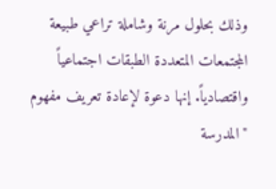وذلك بحلول مرنة وشاملة تراعي طبيعة المجتمعات المتعددة الطبقات اجتماعياً واقتصادياً. إنها دعوة لإعادة تعريف مفهوم "المدرسة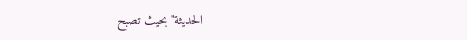الحديثة" بحيث تصبح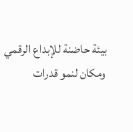بيئة حاضنة للإبداع الرقمي ومكان لنمو قدرات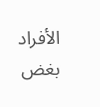الأفراد بغض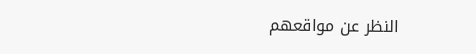النظر عن مواقعهم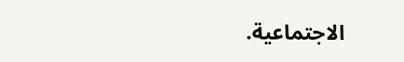الاجتماعية.